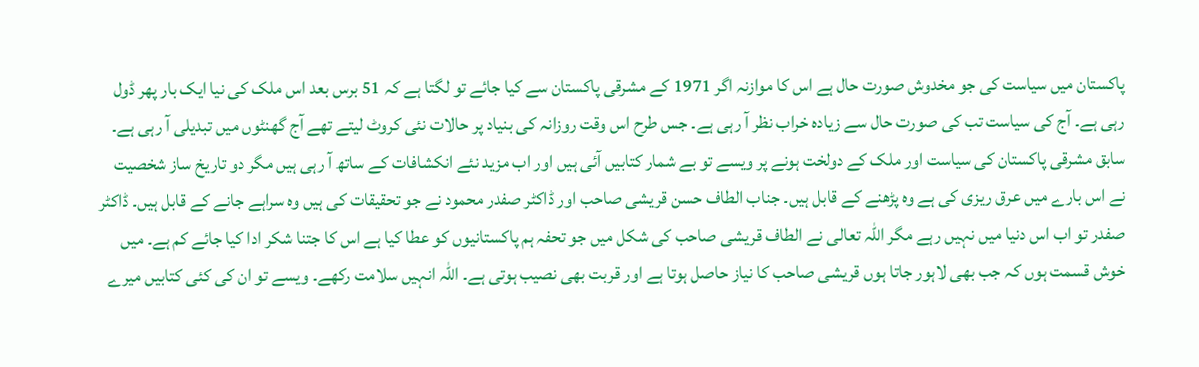پاکستان میں سیاست کی جو مخدوش صورت حال ہے اس کا موازنہ اگر 1971 کے مشرقی پاکستان سے کیا جائے تو لگتا ہے کہ 51 برس بعد اس ملک کی نیا ایک بار پھر ڈول رہی ہے۔ آج کی سیاست تب کی صورت حال سے زیادہ خراب نظر آ رہی ہے۔ جس طرح اس وقت روزانہ کی بنیاد پر حالات نئی کروٹ لیتے تھے آج گھنٹوں میں تبدیلی آ رہی ہے۔ سابق مشرقی پاکستان کی سیاست اور ملک کے دولخت ہونے پر ویسے تو بے شمار کتابیں آئی ہیں اور اب مزید نئے انکشافات کے ساتھ آ رہی ہیں مگر دو تاریخ ساز شخصیت نے اس بارے میں عرق ریزی کی ہے وہ پڑھنے کے قابل ہیں۔ جناب الطاف حسن قریشی صاحب اور ڈاکٹر صفدر محمود نے جو تحقیقات کی ہیں وہ سراہے جانے کے قابل ہیں۔ ڈاکٹر صفدر تو اب اس دنیا میں نہیں رہے مگر اللہ تعالی نے الطاف قریشی صاحب کی شکل میں جو تحفہ ہم پاکستانیوں کو عطا کیا ہے اس کا جتنا شکر ادا کیا جائے کم ہے۔ میں خوش قسمت ہوں کہ جب بھی لاہور جاتا ہوں قریشی صاحب کا نیاز حاصل ہوتا ہے اور قربت بھی نصیب ہوتی ہے۔ اللہ انہیں سلامت رکھے۔ ویسے تو ان کی کئی کتابیں میرے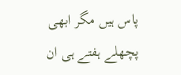پاس ہیں مگر ابھی پچھلے ہفتے ہی ان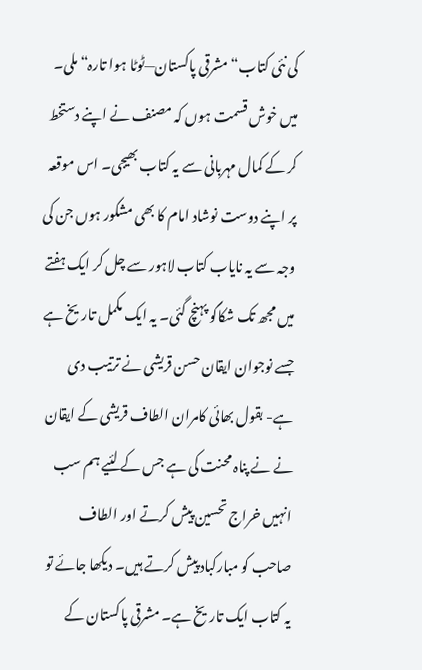کی نئی کتاب“مشرقی پاکستان—ٹوٹا ہوا تارہ“ ملی۔ میں خوش قسمت ہوں کہ مصنف نے اپنے دستخط کر کے کمال مہربانی سے یہ کتاب بھیجی۔ اس موقعہ پر اپنے دوست نوشاد امام کا بھی مشکور ہوں جن کی وجہ سے یہ نایاب کتاب لاہور سے چل کر ایک ہفتے میں مجھ تک شکاگو پہنچ گئی۔ یہ ایک مکمل تاریخ ہے جسے نوجوان ایقان حسن قریشی نے ترتیب دی ہے- بقول بھائی کامران الطاف قریشی کے ایقان نے نے پناہ محنت کی ہے جس کے لئیے ہم سب انہیں خراج تحسین پیش کرتے اور الطاف صاحب کو مبارکباد پیش کرتے ہیں۔ دیکھا جائے تو یہ کتاب ایک تاریخ ہے۔ مشرقی پاکستان کے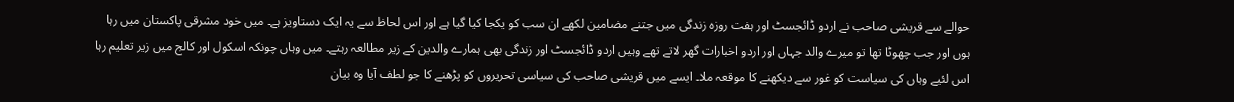حوالے سے قریشی صاحب نے اردو ڈائجسٹ اور ہفت روزہ زندگی میں جتنے مضامین لکھے ان سب کو یکجا کیا گیا ہے اور اس لحاظ سے یہ ایک دستاویز ہے۔ میں خود مشرقی پاکستان میں رہا ہوں اور جب چھوٹا تھا تو میرے والد جہاں اور اردو اخبارات گھر لاتے تھے وہیں اردو ڈائجسٹ اور زندگی بھی ہمارے والدین کے زیر مطالعہ رہتے۔ میں وہاں چونکہ اسکول اور کالج میں زیر تعلیم رہا اس لئیے وہاں کی سیاست کو غور سے دیکھنے کا موقعہ ملا۔ ایسے میں قریشی صاحب کی سیاسی تحریروں کو پڑھنے کا جو لطف آیا وہ بیان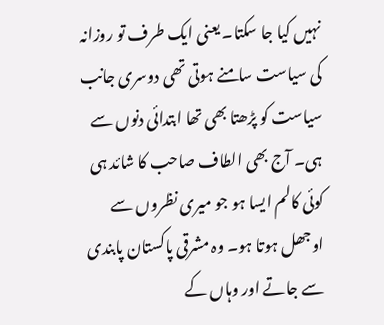نہیں کیا جا سکتا۔ یعنی ایک طرف تو روزانہ کی سیاست سامنے ہوتی تھی دوسری جانب سیاست کو پڑھتا بھی تھا ابتدائی دنوں سے ہی۔ آج بھی الطاف صاحب کا شائد ہی کوئی کالم ایسا ہو جو میری نظروں سے اوجھل ہوتا ہو۔ وہ مشرقی پاکستان پابندی سے جاتے اور وہاں کے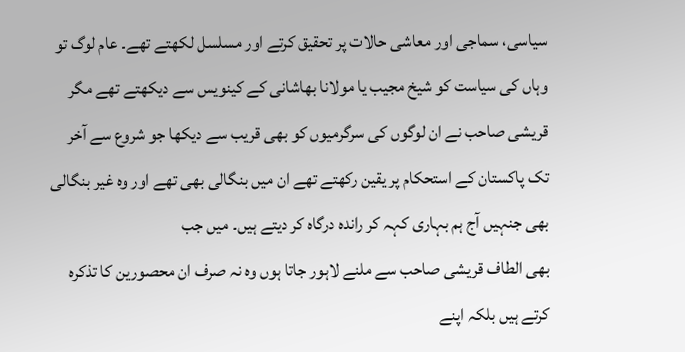سیاسی، سماجی اور معاشی حالات پر تحقیق کرتے اور مسلسل لکھتے تھے۔ عام لوگ تو وہاں کی سیاست کو شیخ مجیب یا مولانا بھاشانی کے کینویس سے دیکھتے تھے مگر قریشی صاحب نے ان لوگوں کی سرگرمیوں کو بھی قریب سے دیکھا جو شروع سے آخر تک پاکستان کے استحکام پر یقین رکھتے تھے ان میں بنگالی بھی تھے اور وہ غیر بنگالی بھی جنہیں آج ہم بہاری کہہ کر راندہ درگاہ کر دیتے ہیں۔ میں جب
بھی الطاف قریشی صاحب سے ملنے لاہور جاتا ہوں وہ نہ صرف ان محصورین کا تذکرہ کرتے ہیں بلکہ اپنے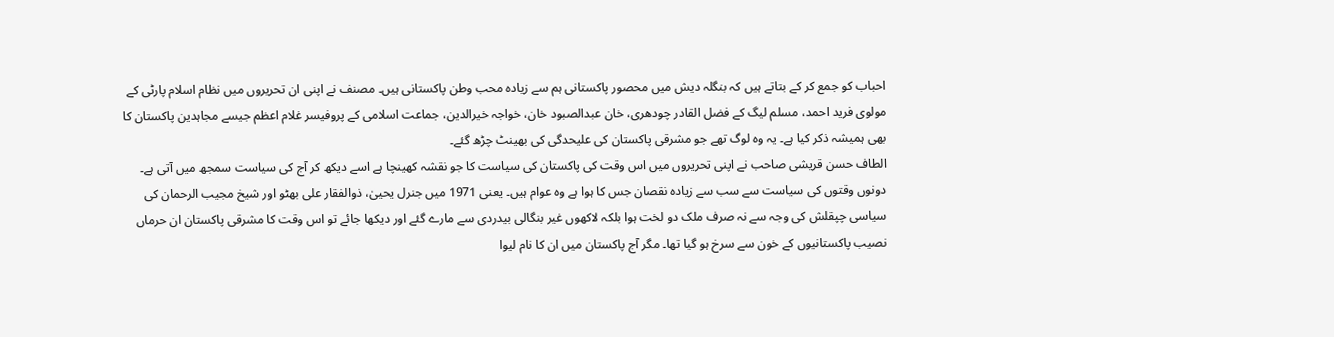احباب کو جمع کر کے بتاتے ہیں کہ بنگلہ دیش میں محصور پاکستانی ہم سے زیادہ محب وطن پاکستانی ہیں۔ مصنف نے اپنی ان تحریروں میں نظام اسلام پارٹی کے مولوی فرید احمد، مسلم لیگ کے فضل القادر چودھری، خان عبدالصبود خان، خواجہ خیرالدین، جماعت اسلامی کے پروفیسر غلام اعظم جیسے مجاہدین پاکستان کا بھی ہمیشہ ذکر کیا ہے۔ یہ وہ لوگ تھے جو مشرقی پاکستان کی علیحدگی کی بھینٹ چڑھ گئے۔
الطاف حسن قریشی صاحب نے اپنی تحریروں میں اس وقت کی پاکستان کی سیاست کا جو نقشہ کھینچا ہے اسے دیکھ کر آج کی سیاست سمجھ میں آتی ہے۔ دونوں وقتوں کی سیاست سے سب سے زیادہ نقصان جس کا ہوا ہے وہ عوام ہیں۔ یعنی 1971 میں جنرل یحییٰ، ذوالفقار علی بھٹو اور شیخ مجیب الرحمان کی سیاسی چپقلش کی وجہ سے نہ صرف ملک دو لخت ہوا بلکہ لاکھوں غیر بنگالی بیدردی سے مارے گئے اور دیکھا جائے تو اس وقت کا مشرقی پاکستان ان حرماں نصیب پاکستانیوں کے خون سے سرخ ہو گیا تھا۔ مگر آج پاکستان میں ان کا نام لیوا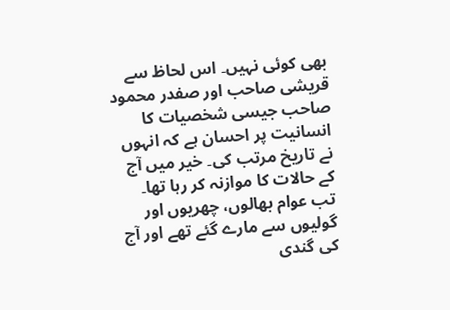بھی کوئی نہیں۔ اس لحاظ سے قریشی صاحب اور صفدر محمود صاحب جیسی شخصیات کا انسانیت پر احسان ہے کہ انہوں نے تاریخ مرتب کی۔ خیر میں آج کے حالات کا موازنہ کر رہا تھا۔ تب عوام بھالوں، چھریوں اور گولیوں سے مارے گئے تھے اور آج کی گندی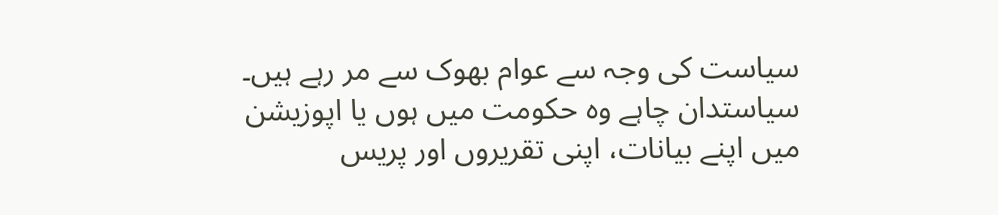سیاست کی وجہ سے عوام بھوک سے مر رہے ہیں۔ سیاستدان چاہے وہ حکومت میں ہوں یا اپوزیشن میں اپنے بیانات، اپنی تقریروں اور پریس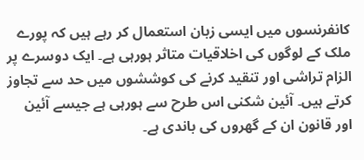کانفرنسوں میں ایسی زبان استعمال کر رہے ہیں کہ پورے ملک کے لوگوں کی اخلاقیات متاثر ہورہی ہے۔ ایک دوسرے پر الزام تراشی اور تنقید کرنے کی کوششوں میں حد سے تجاوز کرتے ہیں۔ آئین شکنی اس طرح سے ہورہی ہے جیسے آئین اور قانون ان کے گھروں کی باندی ہے۔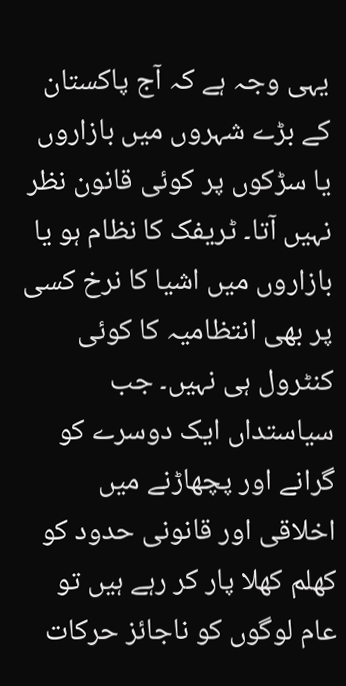یہی وجہ ہے کہ آج پاکستان کے بڑے شہروں میں بازاروں یا سڑکوں پر کوئی قانون نظر نہیں آتا۔ ٹریفک کا نظام ہو یا بازاروں میں اشیا کا نرخ کسی پر بھی انتظامیہ کا کوئی کنٹرول ہی نہیں۔ جب سیاستداں ایک دوسرے کو گرانے اور پچھاڑنے میں اخلاقی اور قانونی حدود کو کھلم کھلا پار کر رہے ہیں تو عام لوگوں کو ناجائز حرکات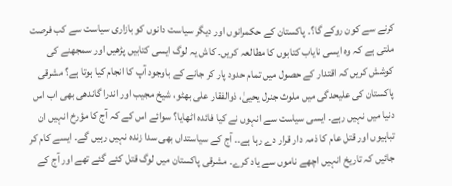کرنے سے کون روکے گا؟۔ پاکستان کے حکمرانوں اور دیگر سیاست دانوں کو بازاری سیاست سے کب فرصت ملتی ہے کہ وہ ایسی نایاب کتابوں کا مطالعہ کریں۔ کاش یہ لوگ ایسی کتابیں پڑھیں اور سمجھنے کی کوشش کریں کہ اقتدار کے حصول میں تمام حدود پار کر جانے کے باوجود آپ کا انجام کیا ہوتا ہے؟ مشرقی پاکستان کی علیحدگی میں ملوث جنرل یحییٰ، ذوالفقار علی بھٹو، شیخ مجیب اور اندرا گاندھی بھی اب اس دنیا میں نہیں رہے۔ ایسی سیاست سے انہوں نے کیا فائدہ اٹھایا؟ سوائے اس کے کہ آج کا مؤرخ انہیں ان تباہیوں اور قتل عام کا ذمہ دار قرار دے رہا ہے۔۔ آج کے سیاستداں بھی سدا زندہ نہیں رہیں گے۔ ایسے کام کر جائیں کہ تاریخ انہیں اچھے ناموں سے یاد کرے۔ مشرقی پاکستان میں لوگ قتل کئے گئے تھے اور آج کے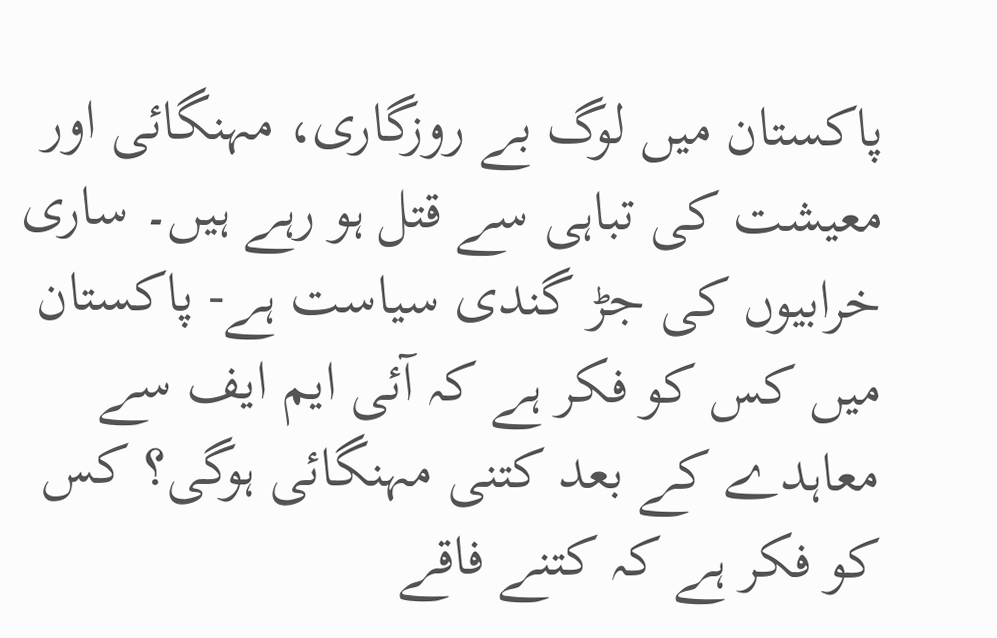پاکستان میں لوگ بے روزگاری، مہنگائی اور معیشت کی تباہی سے قتل ہو رہے ہیں۔ ساری خرابیوں کی جڑ گندی سیاست ہے- پاکستان میں کس کو فکر ہے کہ آئی ایم ایف سے معاہدے کے بعد کتنی مہنگائی ہوگی؟ کس کو فکر ہے کہ کتنے فاقے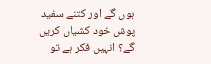ہوں گے اور کتنے سفید پوش خود کشیاں کریں گے؟ انہیں فکر ہے تو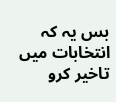بس یہ کہ انتخابات میں تاخیر کرو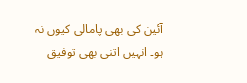آئین کی بھی پامالی کیوں نہ ہو۔ انہیں اتنی بھی توفیق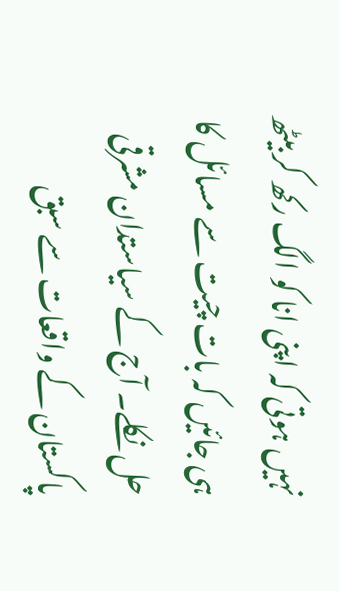نہیں ہوتی کہ اپنی انا کو الگ رکھ کر بیٹھ ہی جائیں کہ بات چیت سے مسائل کا حل نکلے۔ آج کے سیاستدان مشرقی پاکستان کے واقعات سے سبق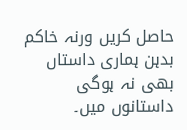حاصل کریں ورنہ خاکم بدہن ہماری داستاں بھی نہ ہوگی داستانوں میں۔